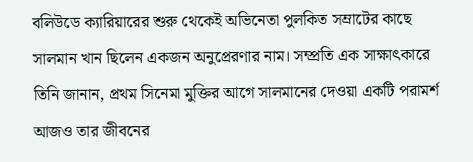বলিউডে ক্যারিয়ারের শুরু থেকেই অভিনেতা পুলকিত সম্রাটের কাছে সালমান খান ছিলেন একজন অনুপ্রেরণার নাম। সম্প্রতি এক সাক্ষাৎকারে তিনি জানান, প্রথম সিনেমা মুক্তির আগে সালমানের দেওয়া একটি পরামর্শ আজও তার জীবনের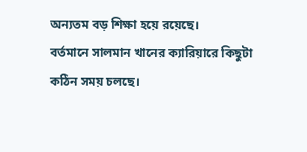অন্যতম বড় শিক্ষা হয়ে রয়েছে।
বর্তমানে সালমান খানের ক্যারিয়ারে কিছুটা কঠিন সময় চলছে।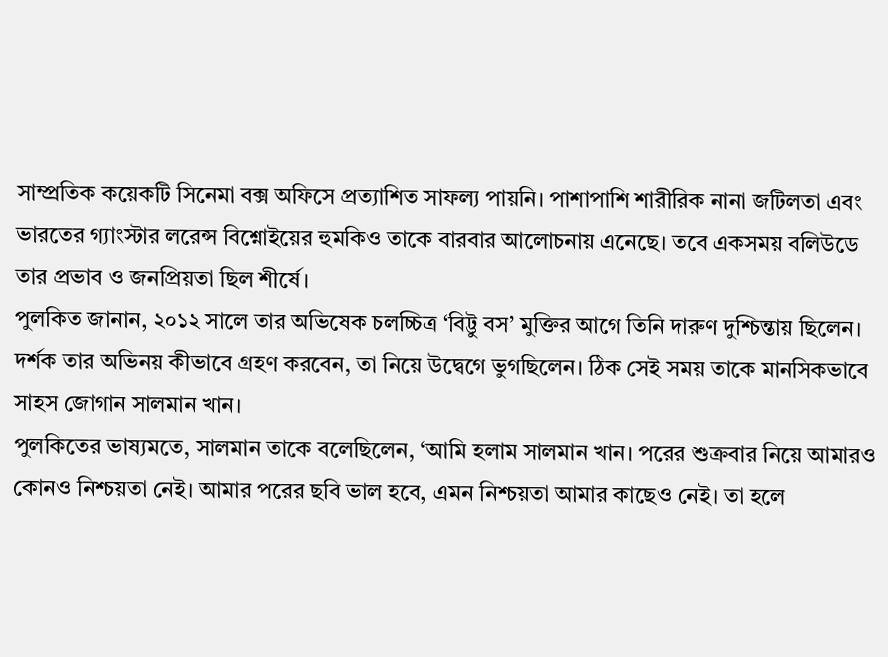সাম্প্রতিক কয়েকটি সিনেমা বক্স অফিসে প্রত্যাশিত সাফল্য পায়নি। পাশাপাশি শারীরিক নানা জটিলতা এবং ভারতের গ্যাংস্টার লরেন্স বিশ্নোইয়ের হুমকিও তাকে বারবার আলোচনায় এনেছে। তবে একসময় বলিউডে তার প্রভাব ও জনপ্রিয়তা ছিল শীর্ষে।
পুলকিত জানান, ২০১২ সালে তার অভিষেক চলচ্চিত্র ‘বিট্টু বস’ মুক্তির আগে তিনি দারুণ দুশ্চিন্তায় ছিলেন। দর্শক তার অভিনয় কীভাবে গ্রহণ করবেন, তা নিয়ে উদ্বেগে ভুগছিলেন। ঠিক সেই সময় তাকে মানসিকভাবে সাহস জোগান সালমান খান।
পুলকিতের ভাষ্যমতে, সালমান তাকে বলেছিলেন, ‘আমি হলাম সালমান খান। পরের শুক্রবার নিয়ে আমারও কোনও নিশ্চয়তা নেই। আমার পরের ছবি ভাল হবে, এমন নিশ্চয়তা আমার কাছেও নেই। তা হলে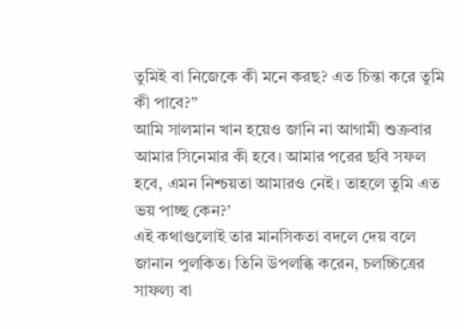তুমিই বা নিজেকে কী মনে করছ? এত চিন্তা করে তুমি কী পাবে?”
আমি সালমান খান হয়েও জানি না আগামী শুক্রবার আমার সিনেমার কী হবে। আমার পরের ছবি সফল হবে, এমন নিশ্চয়তা আমারও নেই। তাহলে তুমি এত ভয় পাচ্ছ কেন?’
এই কথাগুলোই তার মানসিকতা বদলে দেয় বলে জানান পুলকিত। তিনি উপলব্ধি করেন, চলচ্চিত্রের সাফল্য বা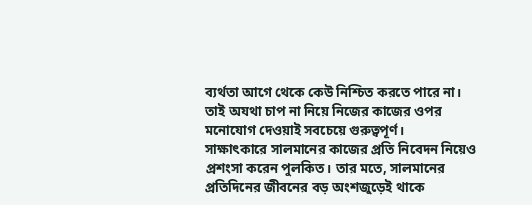ব্যর্থতা আগে থেকে কেউ নিশ্চিত করতে পারে না। তাই অযথা চাপ না নিয়ে নিজের কাজের ওপর মনোযোগ দেওয়াই সবচেয়ে গুরুত্বপূর্ণ।
সাক্ষাৎকারে সালমানের কাজের প্রতি নিবেদন নিয়েও প্রশংসা করেন পুলকিত। তার মতে, সালমানের প্রতিদিনের জীবনের বড় অংশজুড়েই থাকে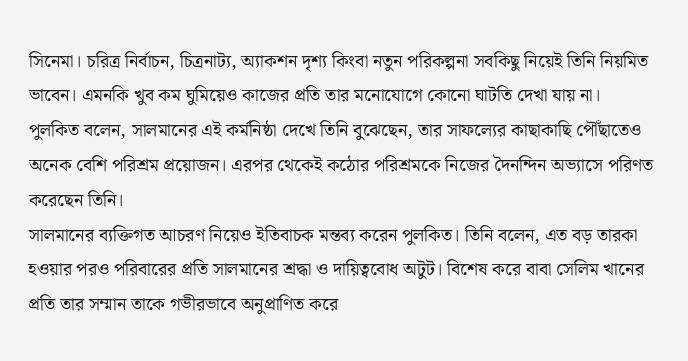সিনেমা। চরিত্র নির্বাচন, চিত্রনাট্য, অ্যাকশন দৃশ্য কিংবা নতুন পরিকল্পনা সবকিছু নিয়েই তিনি নিয়মিত ভাবেন। এমনকি খুব কম ঘুমিয়েও কাজের প্রতি তার মনোযোগে কোনো ঘাটতি দেখা যায় না।
পুলকিত বলেন, সালমানের এই কর্মনিষ্ঠা দেখে তিনি বুঝেছেন, তার সাফল্যের কাছাকাছি পৌঁছাতেও অনেক বেশি পরিশ্রম প্রয়োজন। এরপর থেকেই কঠোর পরিশ্রমকে নিজের দৈনন্দিন অভ্যাসে পরিণত করেছেন তিনি।
সালমানের ব্যক্তিগত আচরণ নিয়েও ইতিবাচক মন্তব্য করেন পুলকিত। তিনি বলেন, এত বড় তারকা হওয়ার পরও পরিবারের প্রতি সালমানের শ্রদ্ধা ও দায়িত্ববোধ অটুট। বিশেষ করে বাবা সেলিম খানের প্রতি তার সম্মান তাকে গভীরভাবে অনুপ্রাণিত করে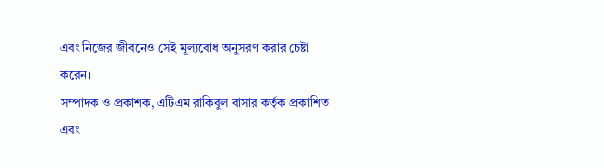এবং নিজের জীবনেও সেই মূল্যবোধ অনুসরণ করার চেষ্টা করেন।
সম্পাদক ও প্রকাশক, এটিএম রাকিবুল বাসার কর্তৃক প্রকাশিত এবং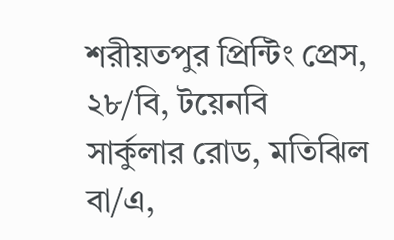শরীয়তপুর প্রিন্টিং প্রেস, ২৮/বি, টয়েনবি সার্কুলার রোড, মতিঝিল বা/এ,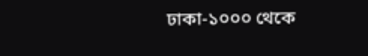ঢাকা-১০০০ থেকে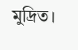মুদ্রিত।